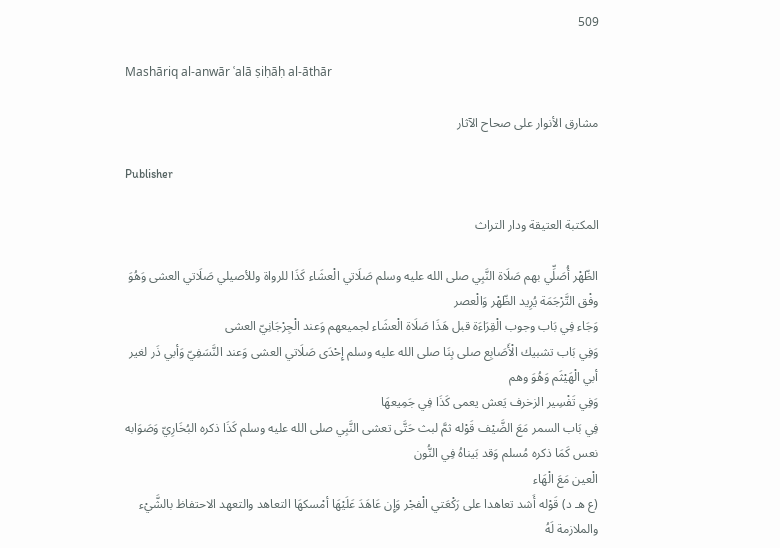509

Mashāriq al-anwār ʿalā ṣiḥāḥ al-āthār

مشارق الأنوار على صحاح الآثار

Publisher

المكتبة العتيقة ودار التراث

الظّهْر أُصَلِّي بهم صَلَاة النَّبِي صلى الله عليه وسلم صَلَاتي الْعشَاء كَذَا للرواة وللأصيلي صَلَاتي العشى وَهُوَ وفْق التَّرْجَمَة يُرِيد الظّهْر وَالْعصر
وَجَاء فِي بَاب وجوب الْقِرَاءَة قبل هَذَا صَلَاة الْعشَاء لجميعهم وَعند الْجِرْجَانِيّ العشى
وَفِي بَاب تشبيك الْأَصَابِع صلى بِنَا صلى الله عليه وسلم إِحْدَى صَلَاتي العشى وَعند النَّسَفِيّ وَأبي ذَر لغير أبي الْهَيْثَم وَهُوَ وهم
وَفِي تَفْسِير الزخرف يَعش يعمى كَذَا فِي جَمِيعهَا
فِي بَاب السمر مَعَ الضَّيْف قَوْله ثمَّ لبث حَتَّى تعشى النَّبِي صلى الله عليه وسلم كَذَا ذكره البُخَارِيّ وَصَوَابه نعس كَمَا ذكره مُسلم وَقد بَيناهُ فِي النُّون
الْعين مَعَ الْهَاء
(ع هـ د) قَوْله أَشد تعاهدا على رَكْعَتي الْفجْر وَإِن عَاهَدَ عَلَيْهَا أمْسكهَا التعاهد والتعهد الاحتفاظ بالشَّيْء والملازمة لَهُ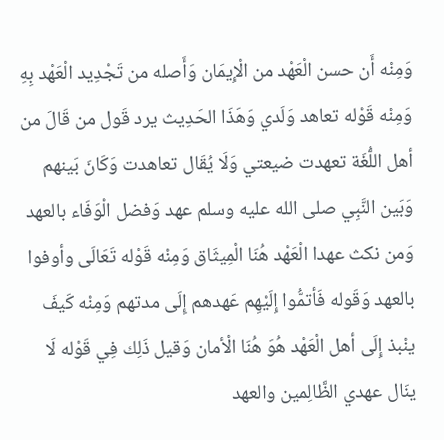وَمِنْه أَن حسن الْعَهْد من الْإِيمَان وَأَصله من تَجْدِيد الْعَهْد بِهِ وَمِنْه قَوْله تعاهد وَلَدي وَهَذَا الحَدِيث يرد قَول من قَالَ من أهل اللُّغَة تعهدت ضيعتي وَلَا يُقَال تعاهدت وَكَانَ بَينهم وَبَين النَّبِي صلى الله عليه وسلم عهد وَفضل الْوَفَاء بالعهد وَمن نكث عهدا الْعَهْد هُنَا الْمِيثَاق وَمِنْه قَوْله تَعَالَى وأوفوا بالعهد وَقَوله فَأتمُّوا إِلَيْهِم عَهدهم إِلَى مدتهم وَمِنْه كَيفَ ينْبذ إِلَى أهل الْعَهْد هُوَ هُنَا الْأمان وَقيل ذَلِك فِي قَوْله لَا ينَال عهدي الظَّالِمين والعهد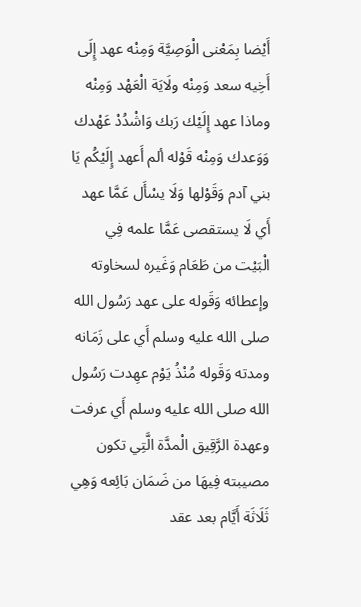أَيْضا بِمَعْنى الْوَصِيَّة وَمِنْه عهد إِلَى أَخِيه سعد وَمِنْه ولَايَة الْعَهْد وَمِنْه وماذا عهد إِلَيْك رَبك وَاشْدُدْ عَهْدك وَوَعدك وَمِنْه قَوْله ألم أَعهد إِلَيْكُم يَا بني آدم وَقَوْلها وَلَا يسْأَل عَمَّا عهد أَي لَا يستقصى عَمَّا علمه فِي الْبَيْت من طَعَام وَغَيره لسخاوته وإعطائه وَقَوله على عهد رَسُول الله صلى الله عليه وسلم أَي على زَمَانه ومدته وَقَوله مُنْذُ يَوْم عهِدت رَسُول الله صلى الله عليه وسلم أَي عرفت وعهدة الرَّقِيق الْمدَّة الَّتِي تكون مصيبته فِيهَا من ضَمَان بَائِعه وَهِي ثَلَاثَة أَيَّام بعد عقد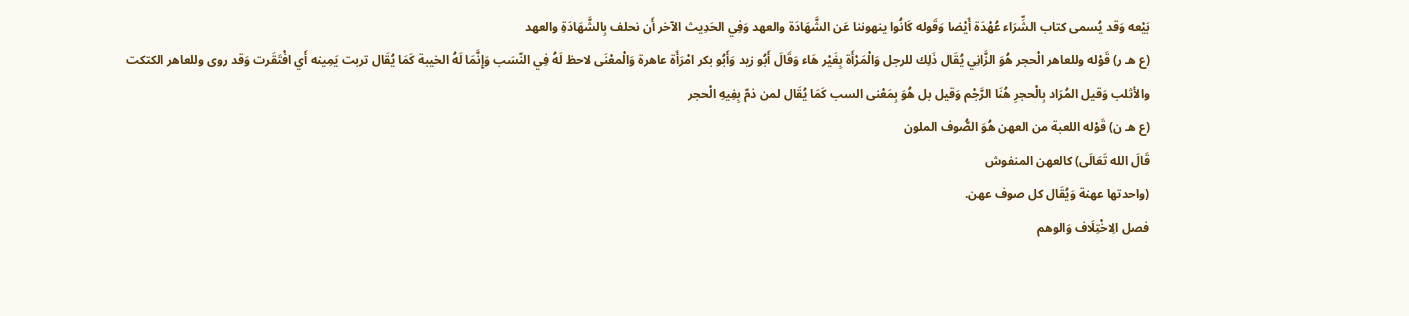بَيْعه وَقد يُسمى كتاب الشِّرَاء عُهْدَة أَيْضا وَقَوله كَانُوا ينهوننا عَن الشَّهَادَة والعهد وَفِي الحَدِيث الآخر أَن نحلف بِالشَّهَادَةِ والعهد
(ع هـ ر) قَوْله وللعاهر الْحجر هُوَ الزَّانِي يُقَال ذَلِك للرجل وَالْمَرْأَة بِغَيْر هَاء وَقَالَ أَبُو زيد وَأَبُو بكر امْرَأَة عاهرة وَالْمعْنَى لاحظ لَهُ فِي النّسَب وَإِنَّمَا لَهُ الخيبة كَمَا يُقَال تربت يَمِينه أَي افْتَقَرت وَقد روى وللعاهر الكتكت والأثلب وَقيل المُرَاد بِالْحجرِ هُنَا الرَّجْم وَقيل بل هُوَ بِمَعْنى السب كَمَا يُقَال لمن ذمّ بِفِيهِ الْحجر
(ع هـ ن) قَوْله اللعبة من العهن هُوَ الصُّوف الملون
قَالَ الله تَعَالَى) كالعهن المنفوش
(واحدتها عهنة وَيُقَال كل صوف عهن.
فصل الِاخْتِلَاف وَالوهم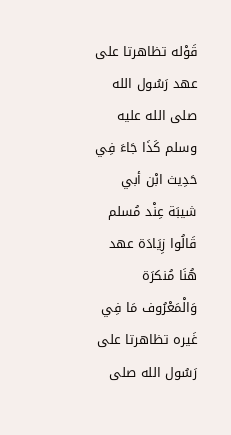قَوْله تظاهرتا على عهد رَسُول الله صلى الله عليه وسلم كَذَا جَاءَ فِي حَدِيث ابْن أبي شيبَة عِنْد مُسلم قَالُوا زِيَادَة عهد هُنَا مُنكرَة وَالْمَعْرُوف مَا فِي غَيره تظاهرتا على رَسُول الله صلى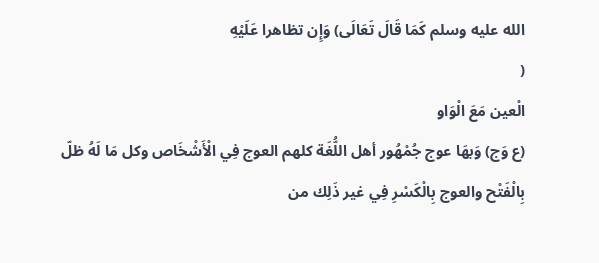الله عليه وسلم كَمَا قَالَ تَعَالَى) وَإِن تظاهرا عَلَيْهِ
(
الْعين مَعَ الْوَاو
(ع وَج) وَبهَا عوج جُمْهُور أهل اللُّغَة كلهم العوج فِي الْأَشْخَاص وكل مَا لَهُ ظلّ بِالْفَتْح والعوج بِالْكَسْرِ فِي غير ذَلِك من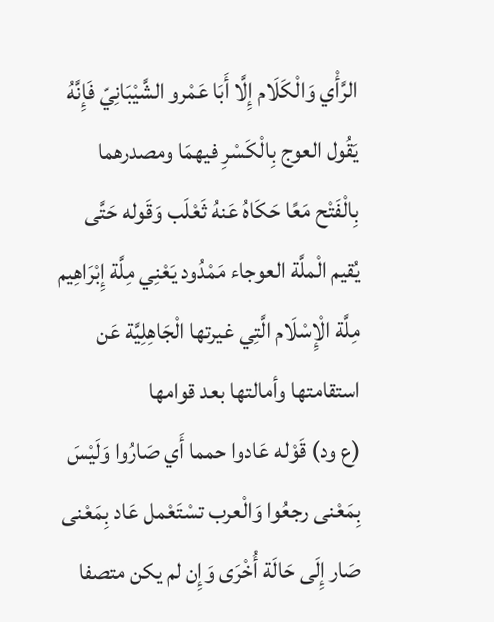الرَّأْي وَالْكَلَام إِلَّا أَبَا عَمْرو الشَّيْبَانِيّ فَإِنَّهُ يَقُول العوج بِالْكَسْرِ فيهمَا ومصدرهما بِالْفَتْح مَعًا حَكَاهُ عَنهُ ثَعْلَب وَقَوله حَتَّى يُقيم الْملَّة العوجاء مَمْدُود يَعْنِي مِلَّة إِبْرَاهِيم مِلَّة الْإِسْلَام الَّتِي غيرتها الْجَاهِلِيَّة عَن استقامتها وأمالتها بعد قوامها
(ع ود) قَوْله عَادوا حمما أَي صَارُوا وَلَيْسَ بِمَعْنى رجعُوا وَالْعرب تسْتَعْمل عَاد بِمَعْنى صَار إِلَى حَالَة أُخْرَى وَإِن لم يكن متصفا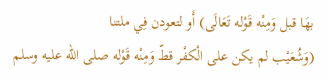بهَا قبل وَمِنْه قَوْله تَعَالَى) أَو لتعودن فِي ملتنا
(وَشُعَيْب لم يكن على الْكفْر قطّ وَمِنْه قَوْله صلى الله عليه وسلم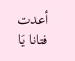أعدت فتانا يَا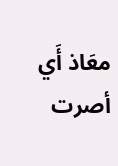معَاذ أَي أصرت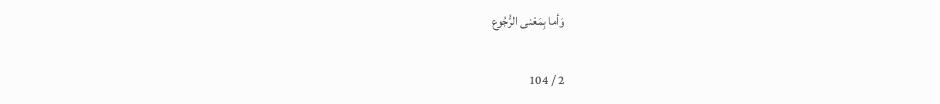وَأما بِمَعْنى الرُّجُوع

2 / 104